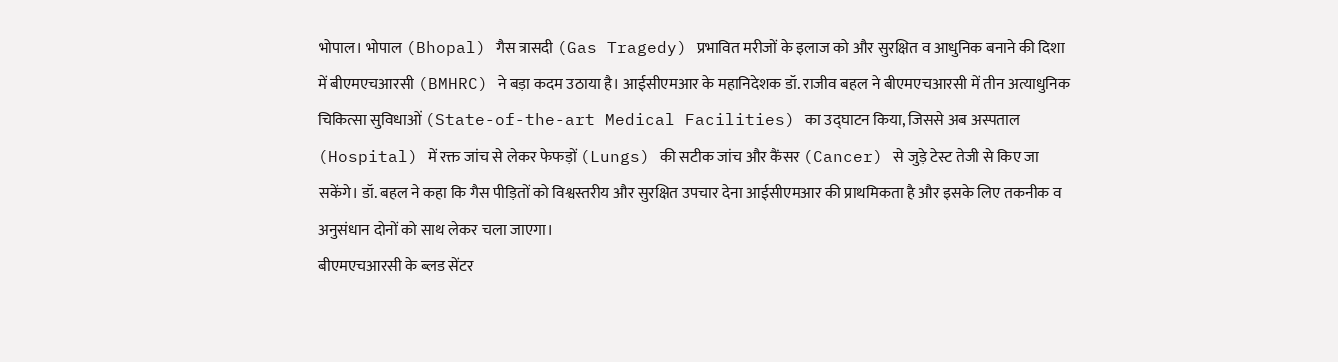भोपाल। भोपाल (Bhopal) गैस त्रासदी (Gas Tragedy) प्रभावित मरीजों के इलाज को और सुरक्षित व आधुनिक बनाने की दिशा में बीएमएचआरसी (BMHRC) ने बड़ा कदम उठाया है। आईसीएमआर के महानिदेशक डॉ. राजीव बहल ने बीएमएचआरसी में तीन अत्याधुनिक चिकित्सा सुविधाओं (State-of-the-art Medical Facilities) का उद्घाटन किया, जिससे अब अस्पताल (Hospital) में रक्त जांच से लेकर फेफड़ों (Lungs) की सटीक जांच और कैंसर (Cancer) से जुड़े टेस्ट तेजी से किए जा सकेंगे। डॉ. बहल ने कहा कि गैस पीड़ितों को विश्वस्तरीय और सुरक्षित उपचार देना आईसीएमआर की प्राथमिकता है और इसके लिए तकनीक व अनुसंधान दोनों को साथ लेकर चला जाएगा।
बीएमएचआरसी के ब्लड सेंटर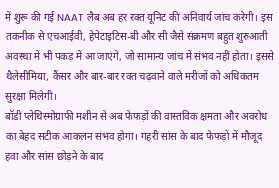में शुरू की गई NAAT लैब अब हर रक्त यूनिट की अनिवार्य जांच करेगी। इस तकनीक से एचआईवी, हेपेटाइटिस-बी और सी जैसे संक्रमण बहुत शुरुआती अवस्था में भी पकड़ में आ जाएंगे, जो सामान्य जांच में संभव नहीं होता। इससे थैलेसीमिया, कैंसर और बार-बार रक्त चढ़वाने वाले मरीजों को अधिकतम सुरक्षा मिलेगी।
बॉडी प्लेथिस्मोग्राफी मशीन से अब फेफड़ों की वास्तविक क्षमता और अवरोध का बेहद सटीक आकलन संभव होगा। गहरी सांस के बाद फेफड़ों में मौजूद हवा और सांस छोड़ने के बाद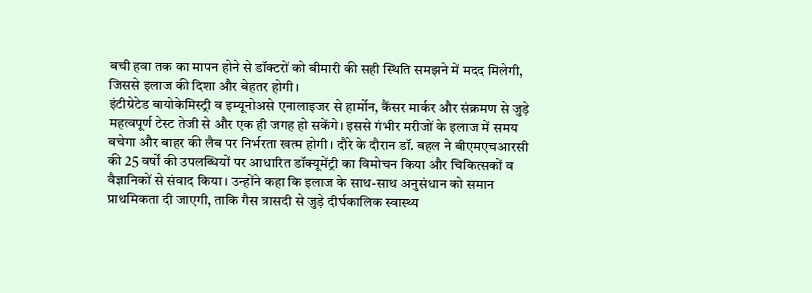बची हवा तक का मापन होने से डॉक्टरों को बीमारी की सही स्थिति समझने में मदद मिलेगी, जिससे इलाज की दिशा और बेहतर होगी।
इंटीग्रेटेड बायोकेमिस्ट्री व इम्यूनोअसे एनालाइजर से हार्मोन, कैंसर मार्कर और संक्रमण से जुड़े महत्वपूर्ण टेस्ट तेजी से और एक ही जगह हो सकेंगे। इससे गंभीर मरीजों के इलाज में समय बचेगा और बाहर की लैब पर निर्भरता खत्म होगी। दौरे के दौरान डॉ. बहल ने बीएमएचआरसी की 25 वर्षों की उपलब्धियों पर आधारित डॉक्यूमेंट्री का विमोचन किया और चिकित्सकों व वैज्ञानिकों से संवाद किया। उन्होंने कहा कि इलाज के साथ-साथ अनुसंधान को समान प्राथमिकता दी जाएगी, ताकि गैस त्रासदी से जुड़े दीर्घकालिक स्वास्थ्य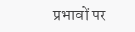प्रभावों पर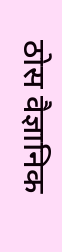ठोस वैज्ञानिक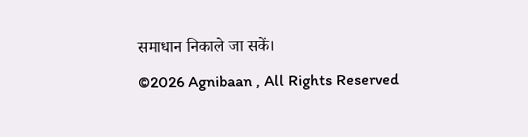समाधान निकाले जा सकें।
©2026 Agnibaan , All Rights Reserved